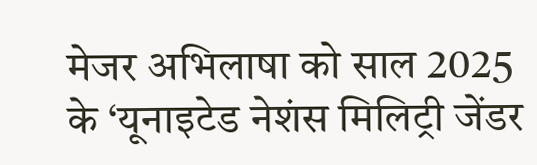मेजर अभिलाषा को साल 2025 के ‘यूनाइटेड नेशंस मिलिट्री जेंडर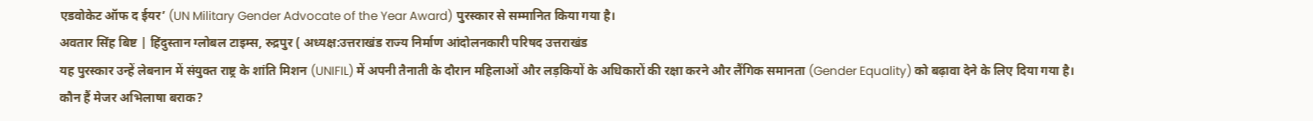एडवोकेट ऑफ द ईयर’ (UN Military Gender Advocate of the Year Award) पुरस्कार से सम्मानित किया गया है।
अवतार सिंह बिष्ट | हिंदुस्तान ग्लोबल टाइम्स, रुद्रपुर ( अध्यक्ष:उत्तराखंड राज्य निर्माण आंदोलनकारी परिषद उत्तराखंड
यह पुरस्कार उन्हें लेबनान में संयुक्त राष्ट्र के शांति मिशन (UNIFIL) में अपनी तैनाती के दौरान महिलाओं और लड़कियों के अधिकारों की रक्षा करने और लैंगिक समानता (Gender Equality) को बढ़ावा देने के लिए दिया गया है।
कौन हैं मेजर अभिलाषा बराक?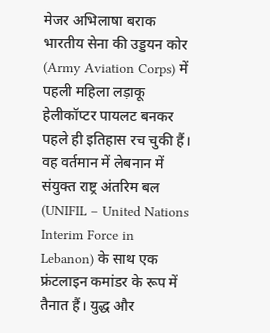मेजर अभिलाषा बराक भारतीय सेना की उड्डयन कोर (Army Aviation Corps) में पहली महिला लड़ाकू हेलीकॉप्टर पायलट बनकर पहले ही इतिहास रच चुकी हैं। वह वर्तमान में लेबनान में संयुक्त राष्ट्र अंतरिम बल (UNIFIL – United Nations Interim Force in Lebanon) के साथ एक फ्रंटलाइन कमांडर के रूप में तैनात हैं। युद्ध और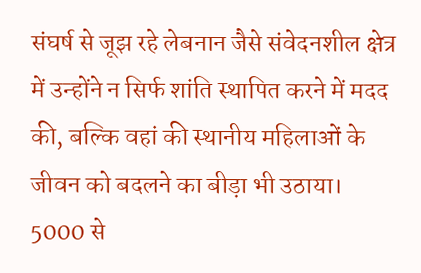संघर्ष से जूझ रहे लेबनान जैसे संवेदनशील क्षेत्र में उन्होंने न सिर्फ शांति स्थापित करने में मदद की, बल्कि वहां की स्थानीय महिलाओं के जीवन को बदलने का बीड़ा भी उठाया।
5000 से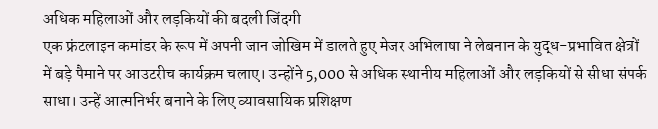अधिक महिलाओं और लड़कियों की बदली जिंदगी
एक फ्रंटलाइन कमांडर के रूप में अपनी जान जोखिम में डालते हुए मेजर अभिलाषा ने लेबनान के युद्ध-प्रभावित क्षेत्रों में बड़े पैमाने पर आउटरीच कार्यक्रम चलाए। उन्होंने 5,000 से अधिक स्थानीय महिलाओं और लड़कियों से सीधा संपर्क साधा। उन्हें आत्मनिर्भर बनाने के लिए व्यावसायिक प्रशिक्षण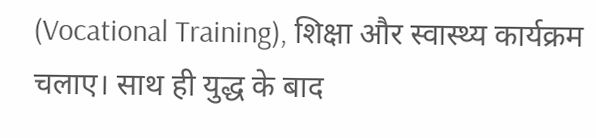(Vocational Training), शिक्षा और स्वास्थ्य कार्यक्रम चलाए। साथ ही युद्ध के बाद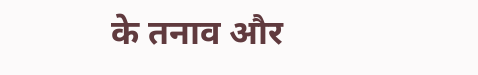के तनाव और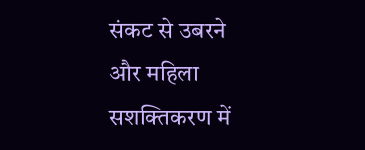संकट से उबरने और महिला सशक्तिकरण में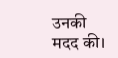उनकी मदद की।